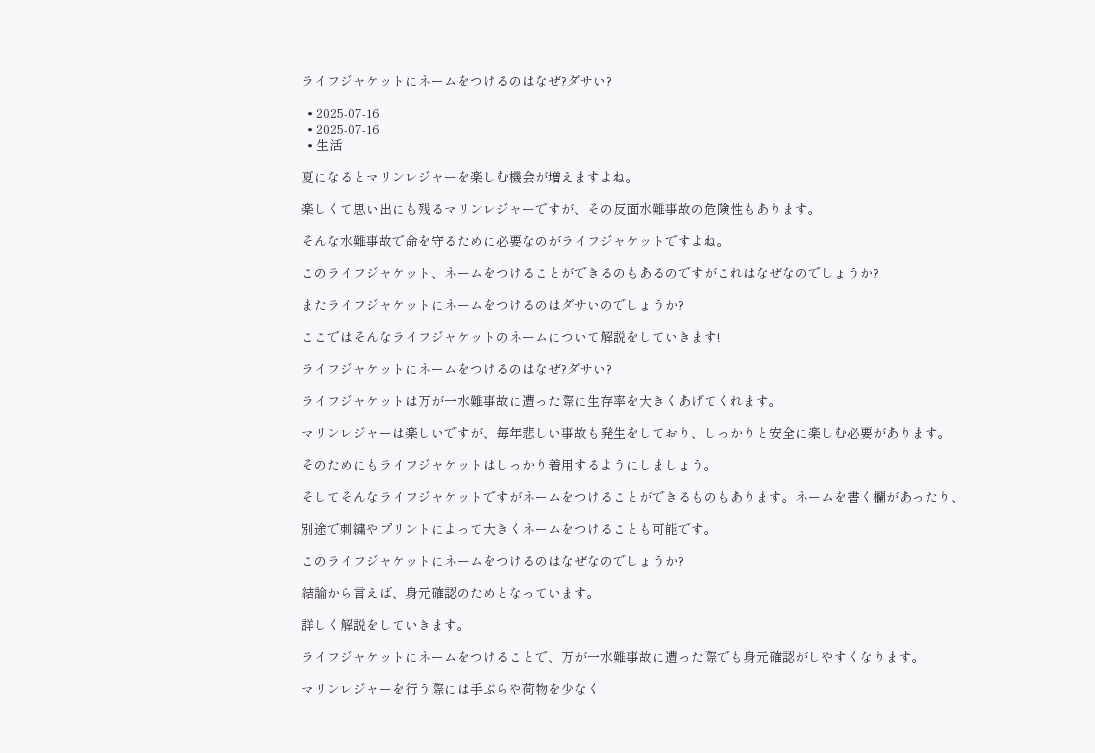ライフジャケットにネームをつけるのはなぜ?ダサい?

  • 2025-07-16
  • 2025-07-16
  • 生活

夏になるとマリンレジャーを楽しむ機会が増えますよね。

楽しくて思い出にも残るマリンレジャーですが、その反面水難事故の危険性もあります。

そんな水難事故で命を守るために必要なのがライフジャケットですよね。

このライフジャケット、ネームをつけることができるのもあるのですがこれはなぜなのでしょうか?

またライフジャケットにネームをつけるのはダサいのでしょうか?

ここではそんなライフジャケットのネームについて解説をしていきます!

ライフジャケットにネームをつけるのはなぜ?ダサい?

ライフジャケットは万が一水難事故に遭った際に生存率を大きくあげてくれます。

マリンレジャーは楽しいですが、毎年悲しい事故も発生をしており、しっかりと安全に楽しむ必要があります。

そのためにもライフジャケットはしっかり着用するようにしましょう。

そしてそんなライフジャケットですがネームをつけることができるものもあります。ネームを書く欄があったり、

別途で刺繍やプリントによって大きくネームをつけることも可能です。

このライフジャケットにネームをつけるのはなぜなのでしょうか?

結論から言えば、身元確認のためとなっています。

詳しく解説をしていきます。

ライフジャケットにネームをつけることで、万が一水難事故に遭った際でも身元確認がしやすくなります。

マリンレジャーを行う際には手ぶらや荷物を少なく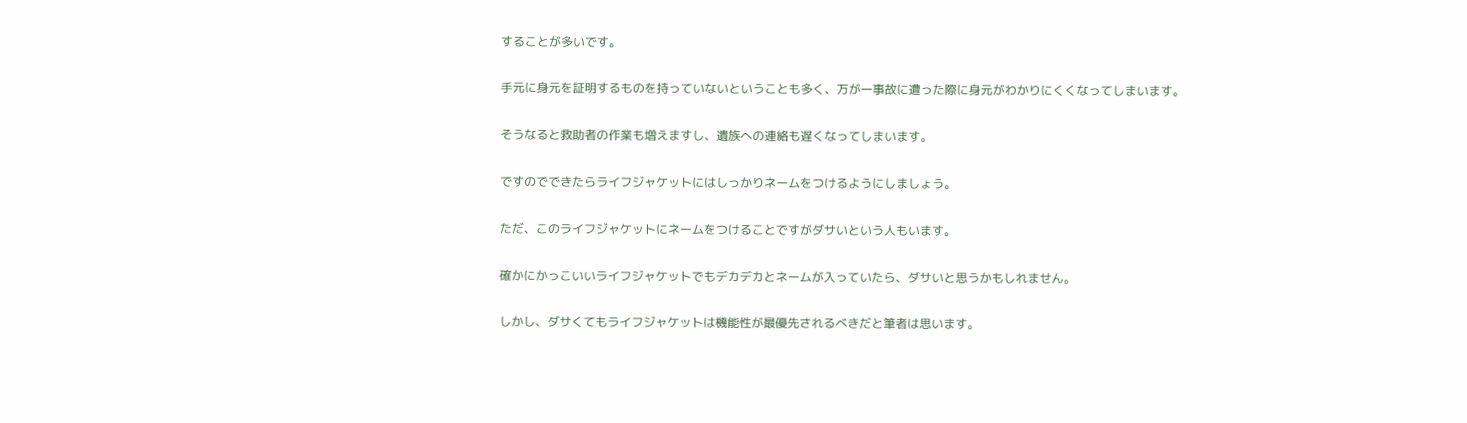することが多いです。

手元に身元を証明するものを持っていないということも多く、万が一事故に遭った際に身元がわかりにくくなってしまいます。

そうなると救助者の作業も増えますし、遺族への連絡も遅くなってしまいます。

ですのでできたらライフジャケットにはしっかりネームをつけるようにしましょう。

ただ、このライフジャケットにネームをつけることですがダサいという人もいます。

確かにかっこいいライフジャケットでもデカデカとネームが入っていたら、ダサいと思うかもしれません。

しかし、ダサくてもライフジャケットは機能性が最優先されるべきだと筆者は思います。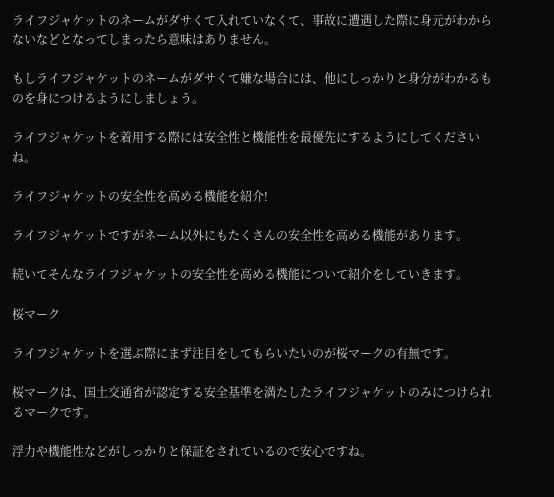ライフジャケットのネームがダサくて入れていなくて、事故に遭遇した際に身元がわからないなどとなってしまったら意味はありません。

もしライフジャケットのネームがダサくて嫌な場合には、他にしっかりと身分がわかるものを身につけるようにしましょう。

ライフジャケットを着用する際には安全性と機能性を最優先にするようにしてくださいね。

ライフジャケットの安全性を高める機能を紹介!

ライフジャケットですがネーム以外にもたくさんの安全性を高める機能があります。

続いてそんなライフジャケットの安全性を高める機能について紹介をしていきます。

桜マーク

ライフジャケットを選ぶ際にまず注目をしてもらいたいのが桜マークの有無です。

桜マークは、国土交通省が認定する安全基準を満たしたライフジャケットのみにつけられるマークです。

浮力や機能性などがしっかりと保証をされているので安心ですね。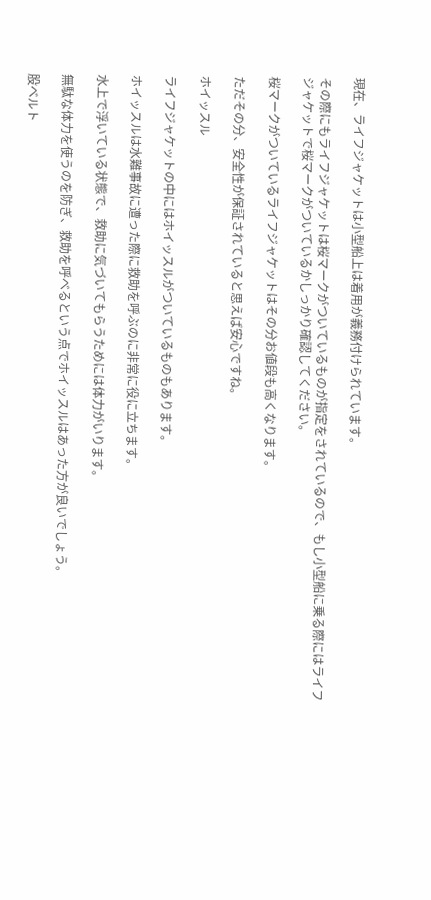現在、ライフジャケットは小型船上は着用が義務付けられています。

その際にもライフジャケットは桜マークがついているものが指定をされているので、もし小型船に乗る際にはライフジャケットで桜マークがついているかしっかり確認してください。

桜マークがついているライフジャケットはその分お値段も高くなります。

ただその分、安全性が保証されていると思えば安心ですね。

ホイッスル

ライフジャケットの中にはホイッスルがついているものもあります。

ホイッスルは水難事故に遭った際に救助を呼ぶのに非常に役に立ちます。

水上で浮いている状態で、救助に気づいてもらうためには体力がいります。

無駄な体力を使うのを防ぎ、救助を呼べるという点でホイッスルはあった方が良いでしょう。

股ベルト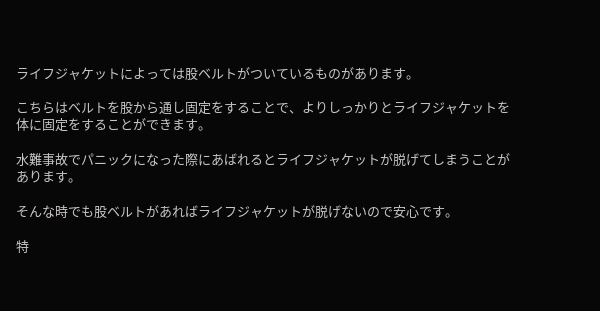ライフジャケットによっては股ベルトがついているものがあります。

こちらはベルトを股から通し固定をすることで、よりしっかりとライフジャケットを体に固定をすることができます。

水難事故でパニックになった際にあばれるとライフジャケットが脱げてしまうことがあります。

そんな時でも股ベルトがあればライフジャケットが脱げないので安心です。

特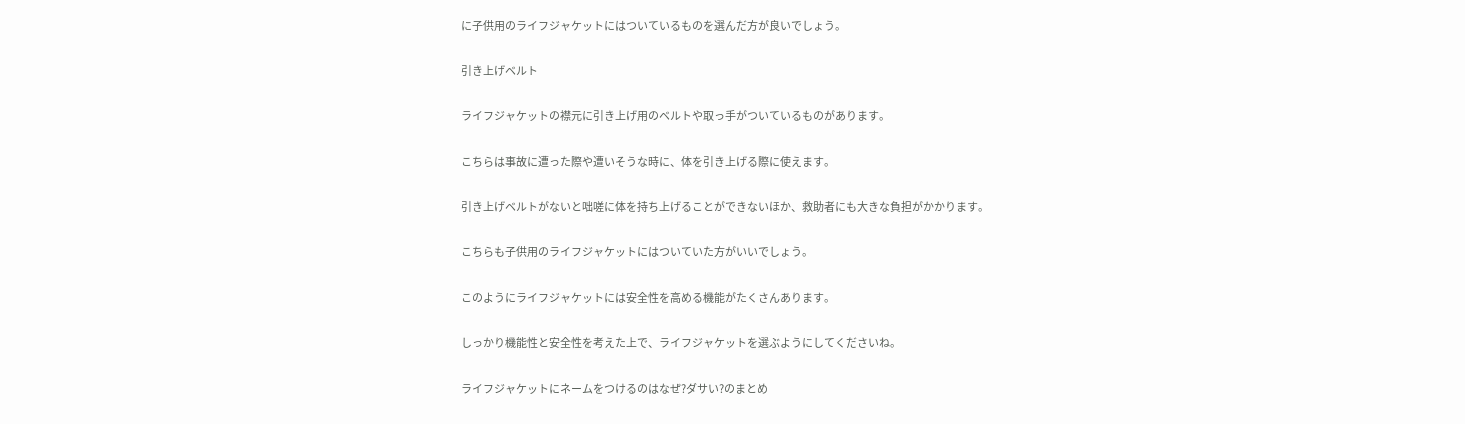に子供用のライフジャケットにはついているものを選んだ方が良いでしょう。

引き上げベルト

ライフジャケットの襟元に引き上げ用のベルトや取っ手がついているものがあります。

こちらは事故に遭った際や遭いそうな時に、体を引き上げる際に使えます。

引き上げベルトがないと咄嗟に体を持ち上げることができないほか、救助者にも大きな負担がかかります。

こちらも子供用のライフジャケットにはついていた方がいいでしょう。

このようにライフジャケットには安全性を高める機能がたくさんあります。

しっかり機能性と安全性を考えた上で、ライフジャケットを選ぶようにしてくださいね。

ライフジャケットにネームをつけるのはなぜ?ダサい?のまとめ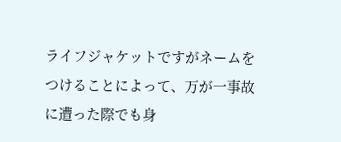ライフジャケットですがネームをつけることによって、万が一事故に遭った際でも身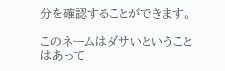分を確認することができます。

このネームはダサいということはあって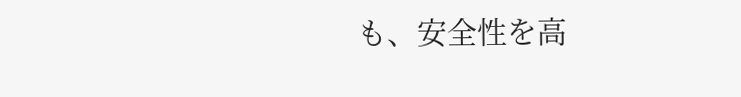も、安全性を高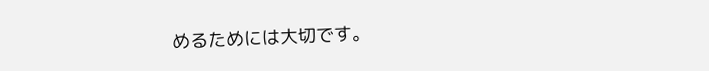めるためには大切です。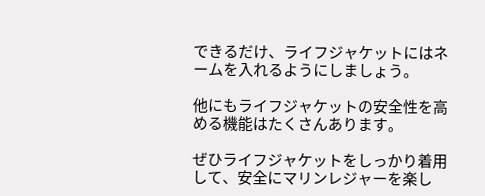できるだけ、ライフジャケットにはネームを入れるようにしましょう。

他にもライフジャケットの安全性を高める機能はたくさんあります。

ぜひライフジャケットをしっかり着用して、安全にマリンレジャーを楽し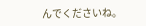んでくださいね。